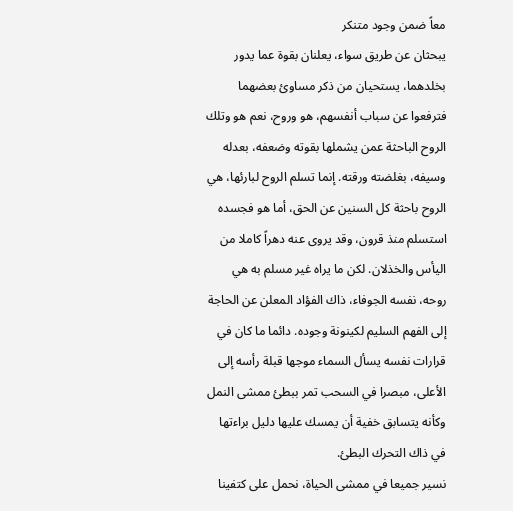معاً ضمن وجود متنكر
يبحثان عن طريق سواء، يعلنان بقوة عما يدور بخلدهما، يستحيان من ذكر مساوئ بعضهما فترفعوا عن سباب أنفسهم، هو وروح، نعم هو وتلك الروح الباحثة عمن يشملها بقوته وضعفه، بعدله وسيفه، بغلضته ورقته. إنما تسلم الروح لبارئها، هي الروح باحثة كل السنين عن الحق، أما هو فجسده استسلم منذ قرون، وقد يروى عنه دهراً كاملا من اليأس والخذلان. لكن ما يراه غير مسلم به هي روحه، نفسه الجوفاء، ذاك الفؤاد المعلن عن الحاجة إلى الفهم السليم لكينونة وجوده. دائما ما كان في قرارات نفسه يسأل السماء موجها قبلة رأسه إلى الأعلى، مبصرا في السحب تمر ببطئ ممشى النمل وكأنه يتسابق خفية أن يمسك عليها دليل براءتها في ذاك التحرك البطئ.
نسير جميعا في ممشى الحياة، نحمل على كتفينا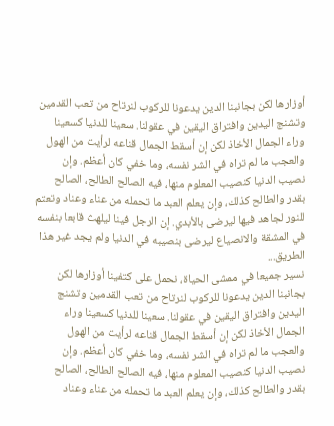أوزارها لكن بجانبنا الدين يدعونا للركوب لنرتاح من تعب القدمين وتشنج اليدين وافتراق اليقين في عقولنا. سعينا للدنيا كسعينا وراء الجمال الأخاذ لكن إن أسقط الجمال قناعه لرأيت من الهول والعجب ما لم تراه في الشر نفسه، وما خفي كان أعظم. وإن نصيب الدنيا كنصيب المعلوم منها، فيه الصالح الطالح، الصالح بقدر والطالح كذلك، وإن يعلم العبد ما تحمله من عناء وعناد وتعتم للنور لجاهد فيها ليرضى بالأبدي. إن الرجل فينا ليلهث قابعا بنفسه في المشقة والانصياع ليرضى بنصيبه في الدنيا ولم يجد غير هذا الطريق...
نسير جميعا في ممشى الحياة، نحمل على كتفينا أوزارها لكن بجانبنا الدين يدعونا للركوب لنرتاح من تعب القدمين وتشنج اليدين وافتراق اليقين في عقولنا. سعينا للدنيا كسعينا وراء الجمال الأخاذ لكن إن أسقط الجمال قناعه لرأيت من الهول والعجب ما لم تراه في الشر نفسه، وما خفي كان أعظم. وإن نصيب الدنيا كنصيب المعلوم منها، فيه الصالح الطالح، الصالح بقدر والطالح كذلك، وإن يعلم العبد ما تحمله من عناء وعناد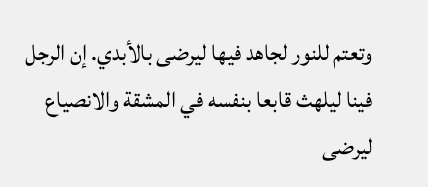وتعتم للنور لجاهد فيها ليرضى بالأبدي. إن الرجل فينا ليلهث قابعا بنفسه في المشقة والانصياع ليرضى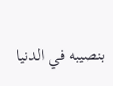بنصيبه في الدنيا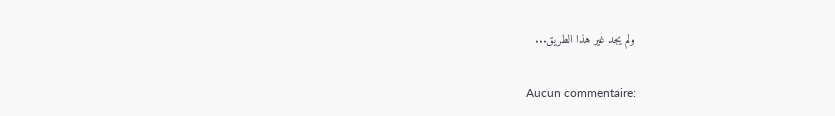ولم يجد غير هذا الطريق...

Aucun commentaire: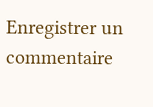Enregistrer un commentaire